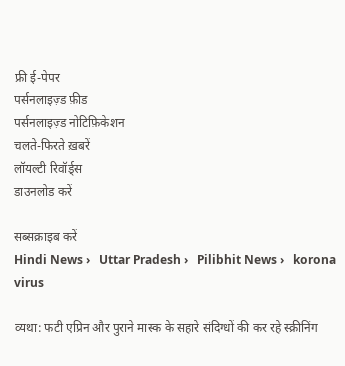फ्री ई-पेपर
पर्सनलाइज़्ड फ़ीड
पर्सनलाइज़्ड नोटिफ़िकेशन
चलते-फिरते ख़बरें
लॉयल्टी रिवॉर्ड्स
डाउनलोड करें

सब्सक्राइब करें
Hindi News ›   Uttar Pradesh ›   Pilibhit News ›   korona virus

व्यथा: फटी एप्रिन और पुराने मास्क के सहारे संदिग्धों की कर रहे स्क्रीनिंग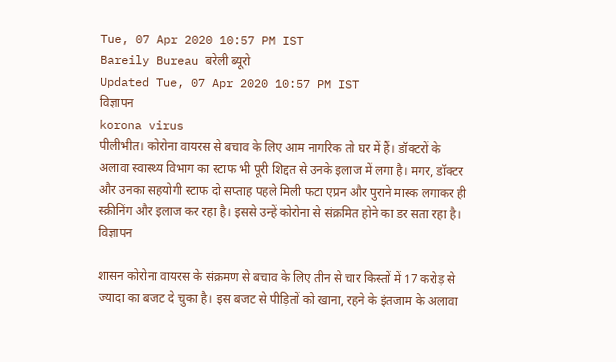Tue, 07 Apr 2020 10:57 PM IST
Bareily Bureau बरेली ब्यूरो
Updated Tue, 07 Apr 2020 10:57 PM IST
विज्ञापन
korona virus
पीलीभीत। कोरोना वायरस से बचाव के लिए आम नागरिक तो घर में हैं। डॉक्टरों के अलावा स्वास्थ्य विभाग का स्टाफ भी पूरी शिद्दत से उनके इलाज में लगा है। मगर, डॉक्टर और उनका सहयोगी स्टाफ दो सप्ताह पहले मिली फटा एप्रन और पुराने मास्क लगाकर ही स्क्रीनिंग और इलाज कर रहा है। इससे उन्हें कोरोना से संक्रमित होने का डर सता रहा है।
विज्ञापन

शासन कोरोना वायरस के संक्रमण से बचाव के लिए तीन से चार किस्तों में 17 करोड़ से ज्यादा का बजट दे चुका है। इस बजट से पीड़ितों को खाना, रहने के इंतजाम के अलावा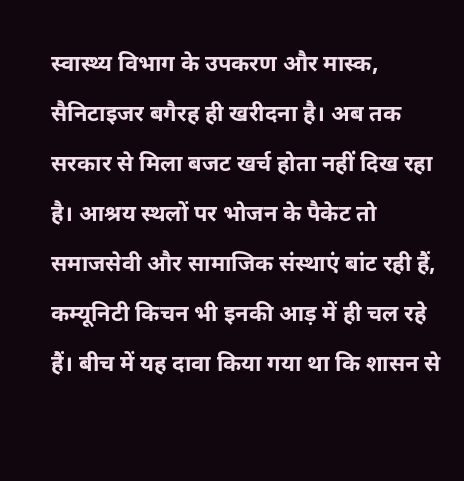स्वास्थ्य विभाग के उपकरण और मास्क, सैनिटाइजर बगैरह ही खरीदना है। अब तक सरकार से मिला बजट खर्च होता नहीं दिख रहा है। आश्रय स्थलों पर भोजन के पैकेट तो समाजसेवी और सामाजिक संस्थाएं बांट रही हैं, कम्यूनिटी किचन भी इनकी आड़ में ही चल रहे हैं। बीच में यह दावा किया गया था कि शासन से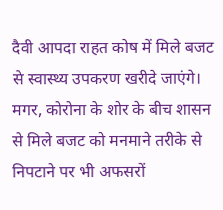दैवी आपदा राहत कोष में मिले बजट से स्वास्थ्य उपकरण खरीदे जाएंगे। मगर, कोरोना के शोर के बीच शासन से मिले बजट को मनमाने तरीके से निपटाने पर भी अफसरों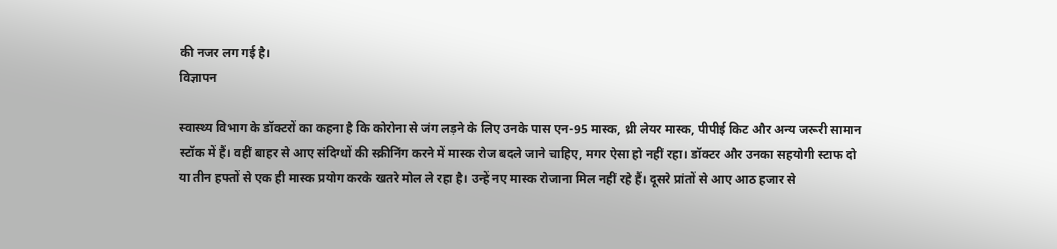की नजर लग गई है।
विज्ञापन

स्वास्थ्य विभाग के डॉक्टरों का कहना है कि कोरोना से जंग लड़ने के लिए उनके पास एन-95 मास्क, थ्री लेयर मास्क, पीपीई किट और अन्य जरूरी सामान स्टॉक में हैं। वहीं बाहर से आए संदिग्धों की स्क्रीनिंग करने में मास्क रोज बदले जाने चाहिए, मगर ऐसा हो नहीं रहा। डॉक्टर और उनका सहयोगी स्टाफ दो या तीन हफ्तों से एक ही मास्क प्रयोग करके खतरे मोल ले रहा है। उन्हें नए मास्क रोजाना मिल नहीं रहे हैं। दूसरे प्रांतों से आए आठ हजार से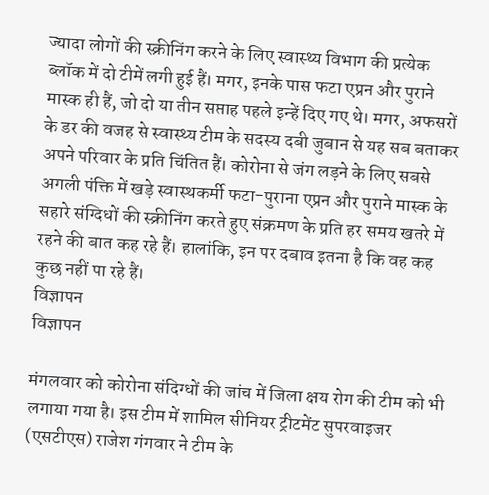ज्यादा लोगों की स्क्रीनिंग करने के लिए स्वास्थ्य विभाग की प्रत्येक ब्लॉक में दो टीमें लगी हुई हैं। मगर, इनके पास फटा एप्रन और पुराने मास्क ही हैं, जो दो या तीन सप्ताह पहले इन्हें दिए गए थे। मगर, अफसरों के डर की वजह से स्वास्थ्य टीम के सदस्य दबी जुबान से यह सब बताकर अपने परिवार के प्रति चिंतित हैं। कोरोना से जंग लड़ने के लिए सबसे अगली पंक्ति में खड़े स्वास्थकर्मी फटा-पुराना एप्रन और पुराने मास्क के सहारे संग्दिधों की स्क्रीनिंग करते हुए संक्रमण के प्रति हर समय खतरे में रहने की बात कह रहे हैं। हालांकि, इन पर दबाव इतना है कि वह कह कुछ नहीं पा रहे हैं।
विज्ञापन
विज्ञापन

मंगलवार को कोरोना संदिग्धों की जांच में जिला क्षय रोग की टीम को भी लगाया गया है। इस टीम में शामिल सीनियर ट्रीटमेंट सुपरवाइजर (एसटीएस) राजेश गंगवार ने टीम के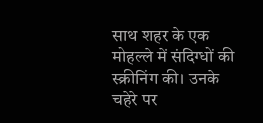साथ शहर के एक मोहल्ले में संदिग्धों की स्क्रीनिंग की। उनके चहेरे पर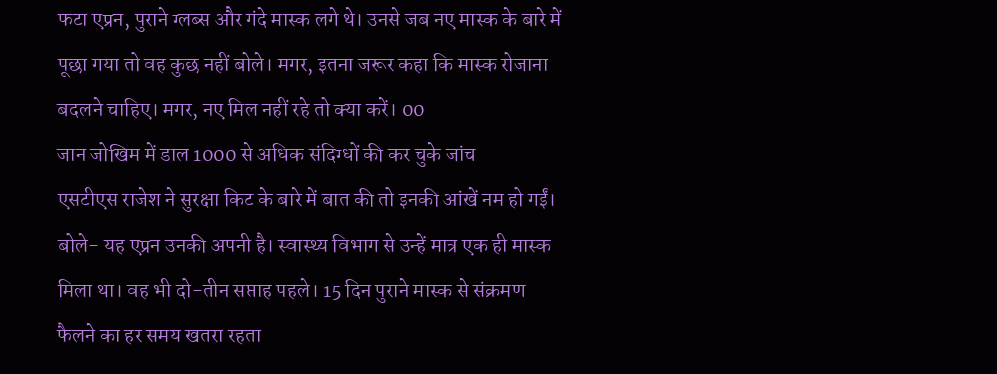फटा एप्रन, पुराने ग्लब्स और गंदे मास्क लगे थे। उनसे जब नए मास्क के बारे में पूछा गया तो वह कुछ नहीं बोले। मगर, इतना जरूर कहा कि मास्क रोजाना बदलने चाहिए। मगर, नए मिल नहीं रहे तो क्या करें। 00
जान जोखिम में डाल 1000 से अधिक संदिग्धों की कर चुके जांच
एसटीएस राजेश ने सुरक्षा किट के बारे में बात की तो इनकी आंखें नम हो गईं। बोले- यह एप्रन उनकी अपनी है। स्वास्थ्य विभाग से उन्हें मात्र एक ही मास्क मिला था। वह भी दो-तीन सप्ताह पहले। 15 दिन पुराने मास्क से संक्रमण फैलने का हर समय खतरा रहता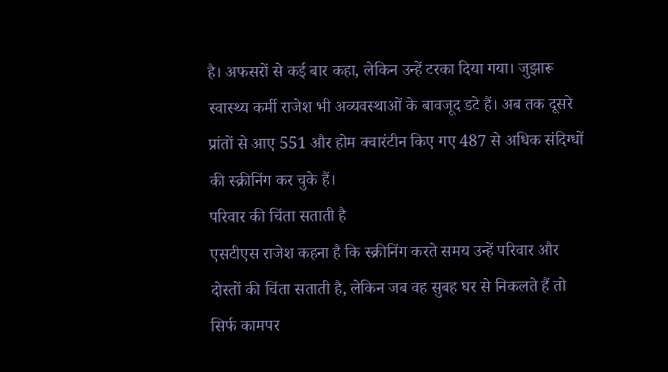है। अफसरों से कई बार कहा, लेकिन उन्हें टरका दिया गया। जुझारू स्वास्थ्य कर्मी राजेश भी अव्यवस्थाओं के बावजूद डटे हैं। अब तक दूसरे प्रांतों से आए 551 और होम क्वारंटीन किए गए 487 से अधिक संदिग्धों की स्क्रीनिंग कर चुके हैं।
परिवार की चिंता सताती है
एसटीएस राजेश कहना है कि स्क्रीनिंग करते समय उन्हें परिवार और दोस्तों की चिंता सताती है, लेकिन जब वह सुबह घर से निकलते हैं तो सिर्फ कामपर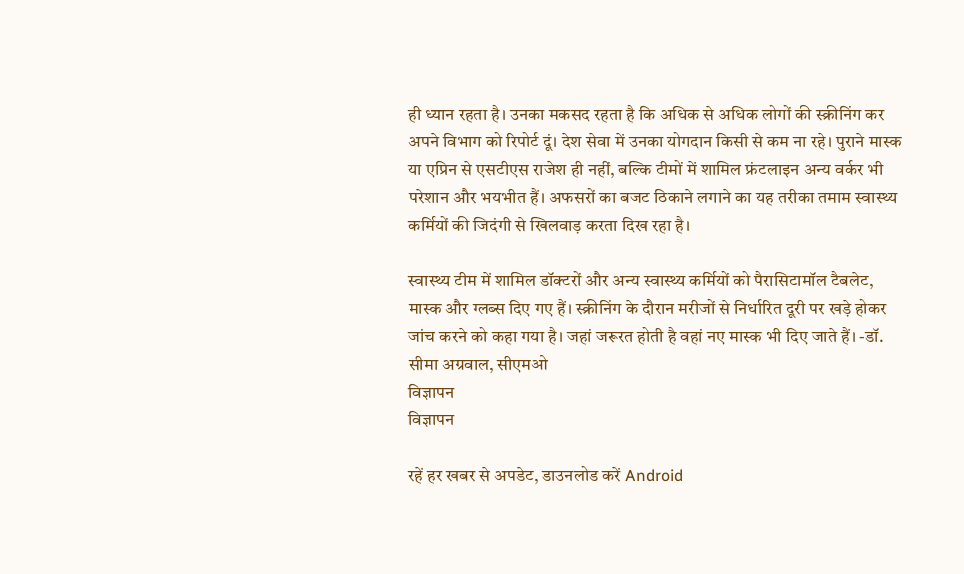ही ध्यान रहता है। उनका मकसद रहता है कि अधिक से अधिक लोगों की स्क्रीनिंग कर अपने विभाग को रिपोर्ट दूं। देश सेवा में उनका योगदान किसी से कम ना रहे। पुराने मास्क या एप्रिन से एसटीएस राजेश ही नहीं, बल्कि टीमों में शामिल फ्रंटलाइन अन्य वर्कर भी परेशान और भयभीत हैं। अफसरों का बजट ठिकाने लगाने का यह तरीका तमाम स्वास्थ्य कर्मियों की जिदंगी से खिलवाड़ करता दिख रहा है।

स्वास्थ्य टीम में शामिल डॉक्टरों और अन्य स्वास्थ्य कर्मियों को पैरासिटामॉल टैबलेट, मास्क और ग्लब्स दिए गए हैं। स्क्रीनिंग के दौरान मरीजों से निर्धारित दूरी पर खड़े होकर जांच करने को कहा गया है। जहां जरूरत होती है वहां नए मास्क भी दिए जाते हैं। -डॉ. सीमा अग्रवाल, सीएमओ
विज्ञापन
विज्ञापन

रहें हर खबर से अपडेट, डाउनलोड करें Android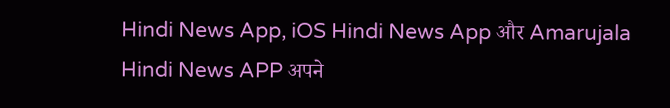Hindi News App, iOS Hindi News App और Amarujala Hindi News APP अपने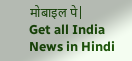मोबाइल पे|
Get all India News in Hindi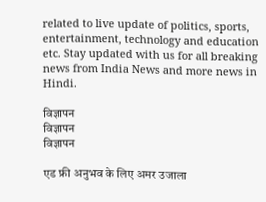related to live update of politics, sports, entertainment, technology and education etc. Stay updated with us for all breaking news from India News and more news in Hindi.

विज्ञापन
विज्ञापन
विज्ञापन

एड फ्री अनुभव के लिए अमर उजाला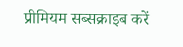प्रीमियम सब्सक्राइब करें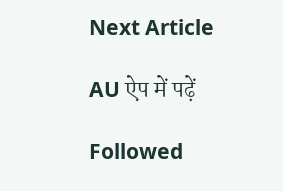Next Article

AU ऐप में पढ़ें

Followed